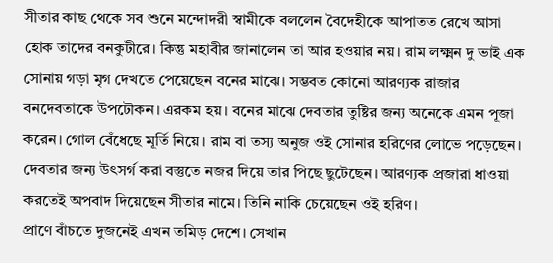সীতার কাছ থেকে সব শুনে মন্দোদরী স্বামীকে বললেন বৈদেহীকে আপাতত রেখে আসা হোক তাদের বনকুটীরে। কিন্তু মহাবীর জানালেন তা আর হওয়ার নয়। রাম লক্ষ্মন দু ভাই এক সোনায় গড়া মৃগ দেখতে পেয়েছেন বনের মাঝে। সম্ভবত কোনো আরণ্যক রাজার বনদেবতাকে উপঢৌকন। এরকম হয়। বনের মাঝে দেবতার তুষ্টির জন্য অনেকে এমন পূজা করেন। গোল বেঁধেছে মূর্তি নিয়ে। রাম বা তস্য অনুজ ওই সোনার হরিণের লোভে পড়েছেন। দেবতার জন্য উৎসর্গ করা বস্তুতে নজর দিয়ে তার পিছে ছুটেছেন। আরণ্যক প্রজারা ধাওয়া করতেই অপবাদ দিয়েছেন সীতার নামে। তিনি নাকি চেয়েছেন ওই হরিণ।
প্রাণে বাঁচতে দুজনেই এখন তমিড় দেশে। সেখান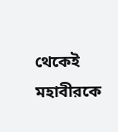থেকেই মহাবীরকে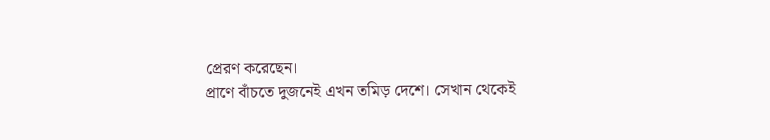প্রেরণ করেছেন।
প্রাণে বাঁচতে দুজনেই এখন তমিড় দেশে। সেখান থেকেই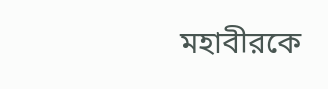মহাবীরকে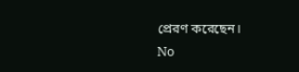প্রেরণ করেছেন।
No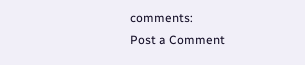comments:
Post a Comment